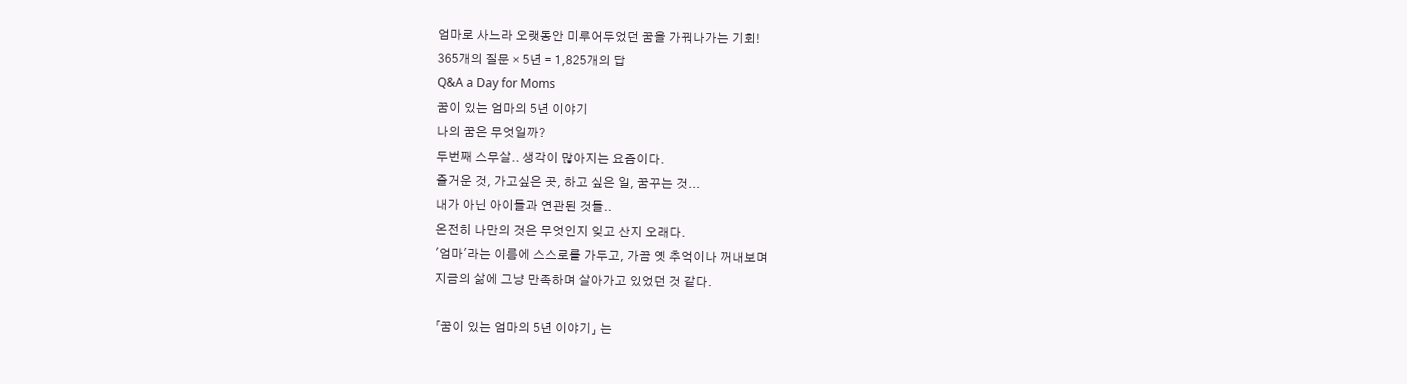엄마로 사느라 오랫동안 미루어두었던 꿈을 가꿔나가는 기회!
365개의 질문 × 5년 = 1,825개의 답
Q&A a Day for Moms
꿈이 있는 엄마의 5년 이야기
나의 꿈은 무엇일까?
두번째 스무살.. 생각이 많아지는 요즘이다.
즐거운 것, 가고싶은 곳, 하고 싶은 일, 꿈꾸는 것...
내가 아닌 아이들과 연관된 것들..
온전히 나만의 것은 무엇인지 잊고 산지 오래다.
'엄마'라는 이름에 스스로를 가두고, 가끔 옛 추억이나 꺼내보며
지금의 삶에 그냥 만족하며 살아가고 있었던 것 같다.

「꿈이 있는 엄마의 5년 이야기」 는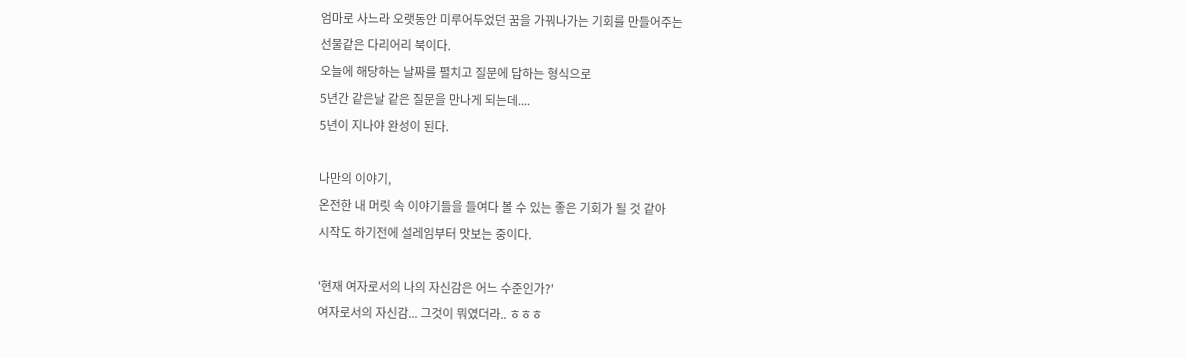엄마로 사느라 오랫동안 미루어두었던 꿈을 가꿔나가는 기회를 만들어주는
선물같은 다리어리 북이다.
오늘에 해당하는 날짜를 펼치고 질문에 답하는 형식으로
5년간 같은날 같은 질문을 만나게 되는데....
5년이 지나야 완성이 된다.

나만의 이야기,
온전한 내 머릿 속 이야기들을 들여다 볼 수 있는 좋은 기회가 될 것 같아
시작도 하기전에 설레임부터 맛보는 중이다.

'현재 여자로서의 나의 자신감은 어느 수준인가?'
여자로서의 자신감... 그것이 뭐였더라.. ㅎㅎㅎ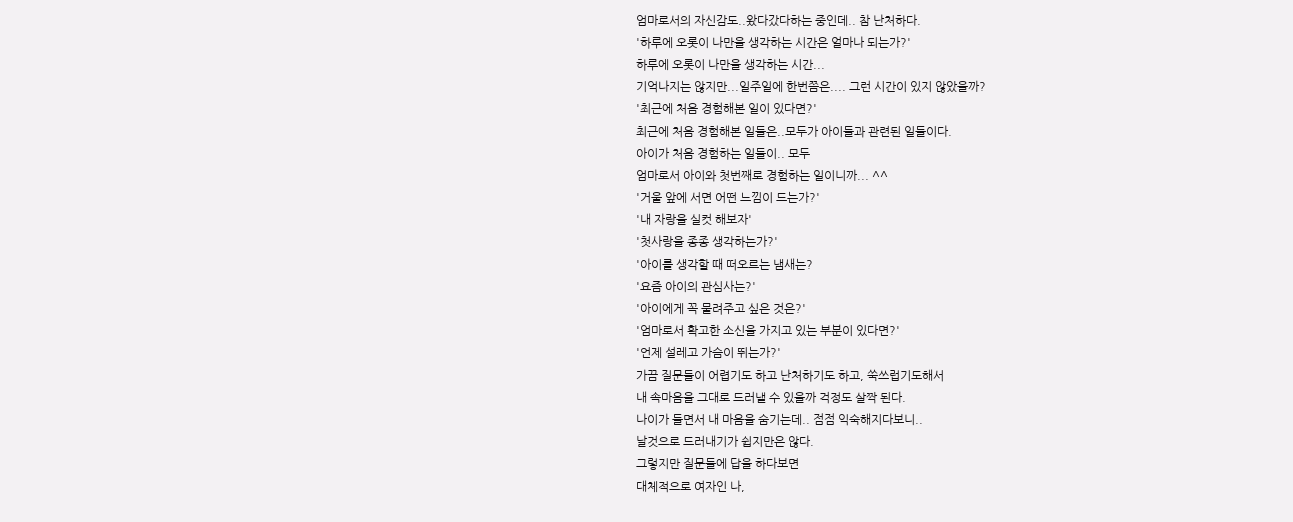엄마로서의 자신감도..왔다갔다하는 중인데.. 참 난처하다.
'하루에 오롯이 나만을 생각하는 시간은 얼마나 되는가?'
하루에 오롯이 나만을 생각하는 시간...
기억나지는 않지만...일주일에 한번쯤은.... 그런 시간이 있지 않았을까?
'최근에 처음 경험해본 일이 있다면?'
최근에 처음 경험해본 일들은..모두가 아이들과 관련된 일들이다.
아이가 처음 경험하는 일들이.. 모두
엄마로서 아이와 첫번째로 경험하는 일이니까... ^^
'거울 앞에 서면 어떤 느낌이 드는가?'
'내 자랑을 실컷 해보자'
'첫사랑을 종종 생각하는가?'
'아이를 생각할 때 떠오르는 냄새는?
'요즘 아이의 관심사는?'
'아이에게 꼭 물려주고 싶은 것은?'
'엄마로서 확고한 소신을 가지고 있는 부분이 있다면?'
'언제 설레고 가슴이 뛰는가?'
가끔 질문들이 어렵기도 하고 난처하기도 하고, 쑥쓰럽기도해서
내 속마음을 그대로 드러낼 수 있을까 걱정도 살짝 된다.
나이가 들면서 내 마음을 숨기는데.. 점점 익숙해지다보니..
날것으로 드러내기가 쉽지만은 않다.
그렇지만 질문들에 답을 하다보면
대체적으로 여자인 나,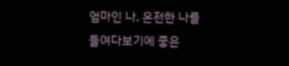엄마인 나, 온전한 나를
들여다보기에 좋은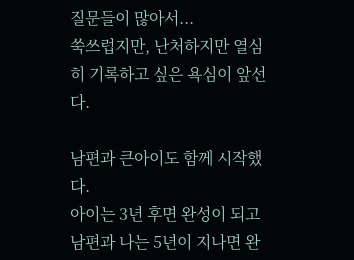질문들이 많아서...
쑥쓰럽지만, 난처하지만 열심히 기록하고 싶은 욕심이 앞선다.

남편과 큰아이도 함께 시작했다.
아이는 3년 후면 완성이 되고 남편과 나는 5년이 지나면 완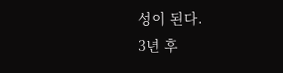성이 된다.
3년 후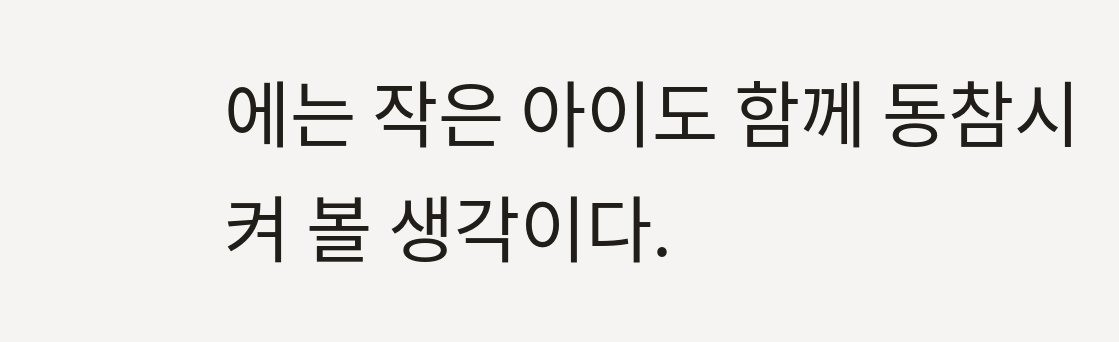에는 작은 아이도 함께 동참시켜 볼 생각이다.